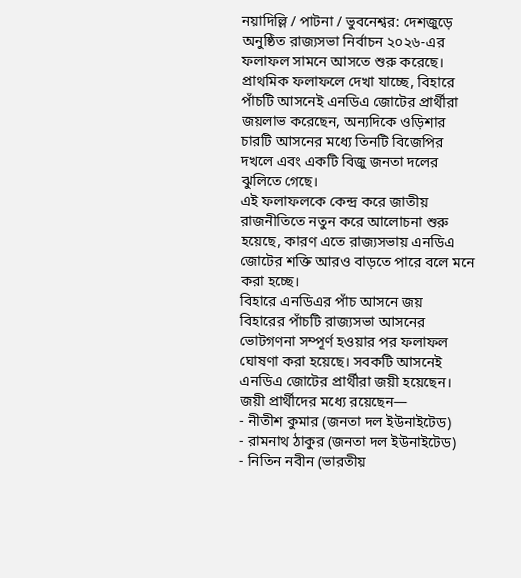নয়াদিল্লি / পাটনা / ভুবনেশ্বর: দেশজুড়ে অনুষ্ঠিত রাজ্যসভা নির্বাচন ২০২৬-এর ফলাফল সামনে আসতে শুরু করেছে। প্রাথমিক ফলাফলে দেখা যাচ্ছে, বিহারে পাঁচটি আসনেই এনডিএ জোটের প্রার্থীরা জয়লাভ করেছেন, অন্যদিকে ওড়িশার চারটি আসনের মধ্যে তিনটি বিজেপির দখলে এবং একটি বিজু জনতা দলের ঝুলিতে গেছে।
এই ফলাফলকে কেন্দ্র করে জাতীয় রাজনীতিতে নতুন করে আলোচনা শুরু হয়েছে, কারণ এতে রাজ্যসভায় এনডিএ জোটের শক্তি আরও বাড়তে পারে বলে মনে করা হচ্ছে।
বিহারে এনডিএর পাঁচ আসনে জয়
বিহারের পাঁচটি রাজ্যসভা আসনের ভোটগণনা সম্পূর্ণ হওয়ার পর ফলাফল ঘোষণা করা হয়েছে। সবকটি আসনেই এনডিএ জোটের প্রার্থীরা জয়ী হয়েছেন।
জয়ী প্রার্থীদের মধ্যে রয়েছেন—
- নীতীশ কুমার (জনতা দল ইউনাইটেড)
- রামনাথ ঠাকুর (জনতা দল ইউনাইটেড)
- নিতিন নবীন (ভারতীয়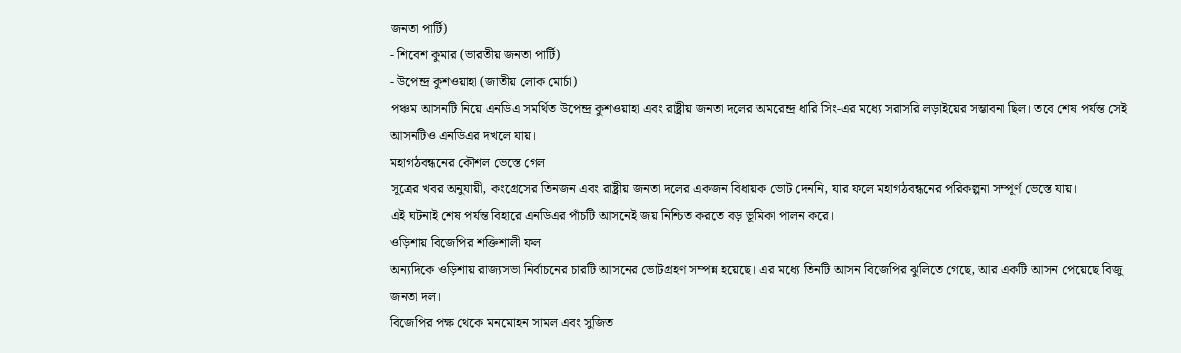জনতা পার্টি)
- শিবেশ কুমার (ভারতীয় জনতা পার্টি)
- উপেন্দ্র কুশওয়াহা (জাতীয় লোক মোর্চা)
পঞ্চম আসনটি নিয়ে এনডিএ সমর্থিত উপেন্দ্র কুশওয়াহা এবং রাষ্ট্রীয় জনতা দলের অমরেন্দ্র ধারি সিং-এর মধ্যে সরাসরি লড়াইয়ের সম্ভাবনা ছিল। তবে শেষ পর্যন্ত সেই আসনটিও এনডিএর দখলে যায়।
মহাগঠবন্ধনের কৌশল ভেস্তে গেল
সূত্রের খবর অনুযায়ী, কংগ্রেসের তিনজন এবং রাষ্ট্রীয় জনতা দলের একজন বিধায়ক ভোট দেননি, যার ফলে মহাগঠবন্ধনের পরিকল্পনা সম্পূর্ণ ভেস্তে যায়।
এই ঘটনাই শেষ পর্যন্ত বিহারে এনডিএর পাঁচটি আসনেই জয় নিশ্চিত করতে বড় ভূমিকা পালন করে।
ওড়িশায় বিজেপির শক্তিশালী ফল
অন্যদিকে ওড়িশায় রাজ্যসভা নির্বাচনের চারটি আসনের ভোটগ্রহণ সম্পন্ন হয়েছে। এর মধ্যে তিনটি আসন বিজেপির ঝুলিতে গেছে, আর একটি আসন পেয়েছে বিজু জনতা দল।
বিজেপির পক্ষ থেকে মনমোহন সামল এবং সুজিত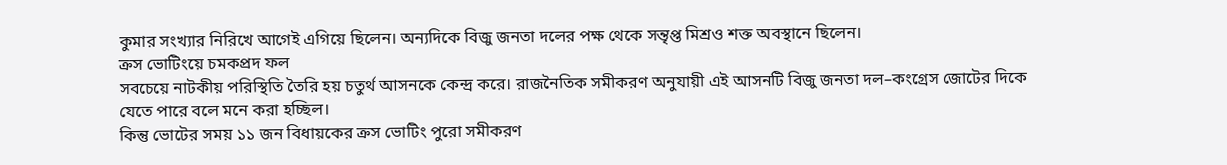কুমার সংখ্যার নিরিখে আগেই এগিয়ে ছিলেন। অন্যদিকে বিজু জনতা দলের পক্ষ থেকে সন্তৃপ্ত মিশ্রও শক্ত অবস্থানে ছিলেন।
ক্রস ভোটিংয়ে চমকপ্রদ ফল
সবচেয়ে নাটকীয় পরিস্থিতি তৈরি হয় চতুর্থ আসনকে কেন্দ্র করে। রাজনৈতিক সমীকরণ অনুযায়ী এই আসনটি বিজু জনতা দল–কংগ্রেস জোটের দিকে যেতে পারে বলে মনে করা হচ্ছিল।
কিন্তু ভোটের সময় ১১ জন বিধায়কের ক্রস ভোটিং পুরো সমীকরণ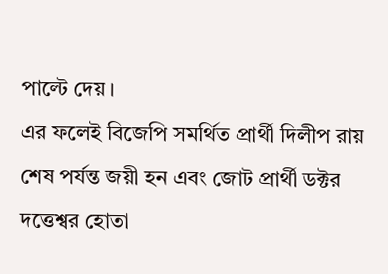পাল্টে দেয়।
এর ফলেই বিজেপি সমর্থিত প্রার্থী দিলীপ রায় শেষ পর্যন্ত জয়ী হন এবং জোট প্রার্থী ডক্টর দত্তেশ্বর হোতা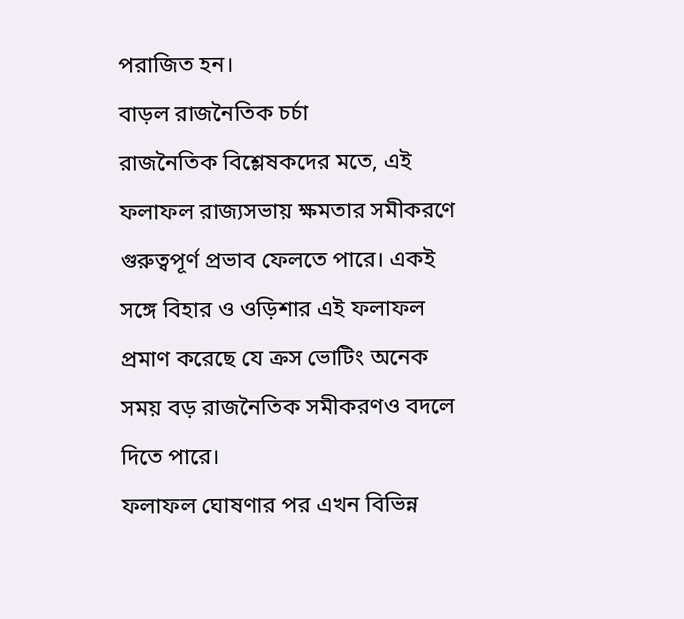পরাজিত হন।
বাড়ল রাজনৈতিক চর্চা
রাজনৈতিক বিশ্লেষকদের মতে, এই ফলাফল রাজ্যসভায় ক্ষমতার সমীকরণে গুরুত্বপূর্ণ প্রভাব ফেলতে পারে। একই সঙ্গে বিহার ও ওড়িশার এই ফলাফল প্রমাণ করেছে যে ক্রস ভোটিং অনেক সময় বড় রাজনৈতিক সমীকরণও বদলে দিতে পারে।
ফলাফল ঘোষণার পর এখন বিভিন্ন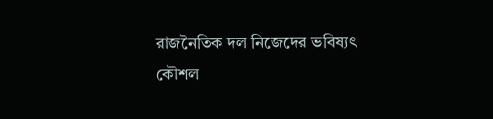রাজনৈতিক দল নিজেদের ভবিষ্যৎ কৌশল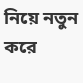নিয়ে নতুন করে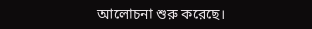আলোচনা শুরু করেছে।